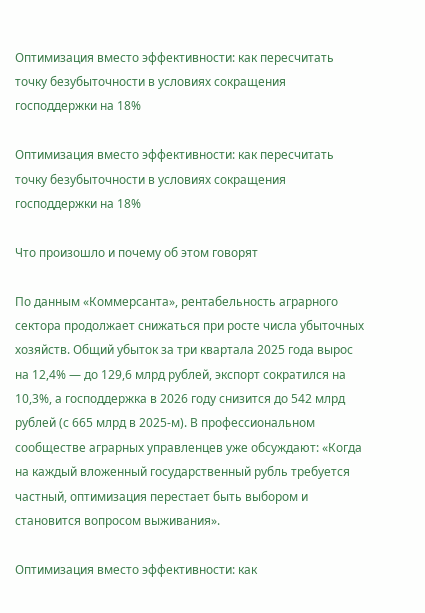Оптимизация вместо эффективности: как пересчитать точку безубыточности в условиях сокращения господдержки на 18%

Оптимизация вместо эффективности: как пересчитать точку безубыточности в условиях сокращения господдержки на 18%

Что произошло и почему об этом говорят

По данным «Коммерсанта», рентабельность аграрного сектора продолжает снижаться при росте числа убыточных хозяйств. Общий убыток за три квартала 2025 года вырос на 12,4% — до 129,6 млрд рублей, экспорт сократился на 10,3%, а господдержка в 2026 году снизится до 542 млрд рублей (с 665 млрд в 2025-м). В профессиональном сообществе аграрных управленцев уже обсуждают: «Когда на каждый вложенный государственный рубль требуется частный, оптимизация перестает быть выбором и становится вопросом выживания».

Оптимизация вместо эффективности: как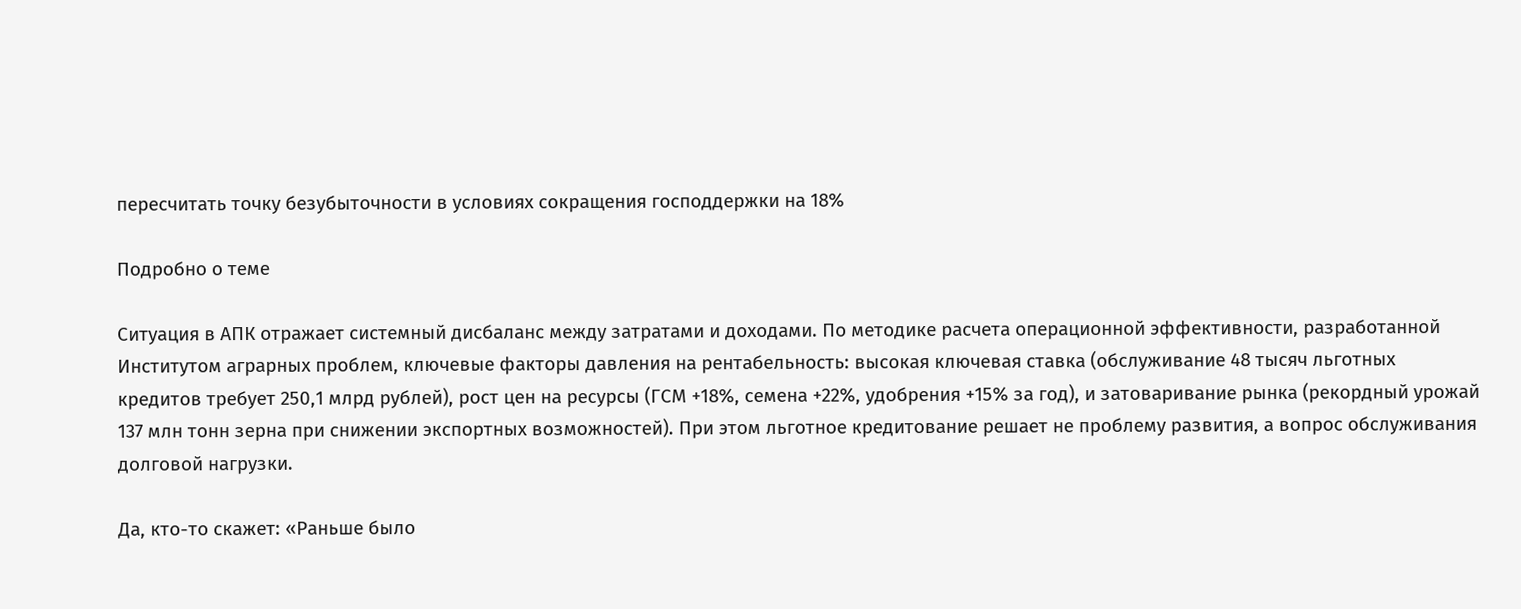пересчитать точку безубыточности в условиях сокращения господдержки на 18%

Подробно о теме

Ситуация в АПК отражает системный дисбаланс между затратами и доходами. По методике расчета операционной эффективности, разработанной Институтом аграрных проблем, ключевые факторы давления на рентабельность: высокая ключевая ставка (обслуживание 48 тысяч льготных кредитов требует 250,1 млрд рублей), рост цен на ресурсы (ГСМ +18%, семена +22%, удобрения +15% за год), и затоваривание рынка (рекордный урожай 137 млн тонн зерна при снижении экспортных возможностей). При этом льготное кредитование решает не проблему развития, а вопрос обслуживания долговой нагрузки.

Да, кто-то скажет: «Раньше было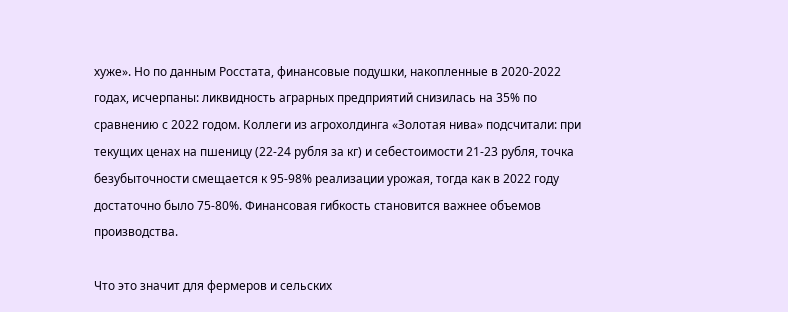хуже». Но по данным Росстата, финансовые подушки, накопленные в 2020-2022 годах, исчерпаны: ликвидность аграрных предприятий снизилась на 35% по сравнению с 2022 годом. Коллеги из агрохолдинга «Золотая нива» подсчитали: при текущих ценах на пшеницу (22-24 рубля за кг) и себестоимости 21-23 рубля, точка безубыточности смещается к 95-98% реализации урожая, тогда как в 2022 году достаточно было 75-80%. Финансовая гибкость становится важнее объемов производства.

Что это значит для фермеров и сельских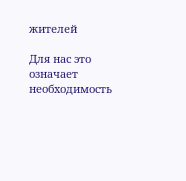жителей

Для нас это означает необходимость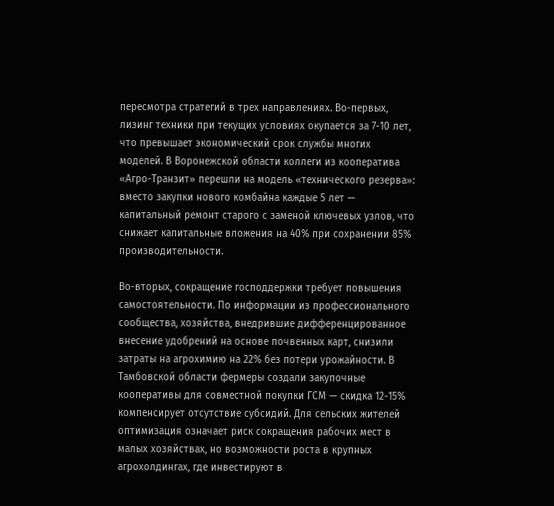пересмотра стратегий в трех направлениях. Во-первых, лизинг техники при текущих условиях окупается за 7-10 лет, что превышает экономический срок службы многих моделей. В Воронежской области коллеги из кооператива «Агро-Транзит» перешли на модель «технического резерва»: вместо закупки нового комбайна каждые 5 лет — капитальный ремонт старого с заменой ключевых узлов, что снижает капитальные вложения на 40% при сохранении 85% производительности.

Во-вторых, сокращение господдержки требует повышения самостоятельности. По информации из профессионального сообщества, хозяйства, внедрившие дифференцированное внесение удобрений на основе почвенных карт, снизили затраты на агрохимию на 22% без потери урожайности. В Тамбовской области фермеры создали закупочные кооперативы для совместной покупки ГСМ — скидка 12-15% компенсирует отсутствие субсидий. Для сельских жителей оптимизация означает риск сокращения рабочих мест в малых хозяйствах, но возможности роста в крупных агрохолдингах, где инвестируют в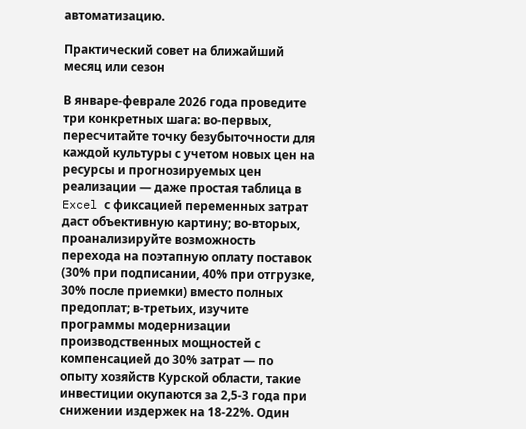автоматизацию.

Практический совет на ближайший месяц или сезон

В январе-феврале 2026 года проведите три конкретных шага: во-первых, пересчитайте точку безубыточности для каждой культуры с учетом новых цен на ресурсы и прогнозируемых цен реализации — даже простая таблица в Excel с фиксацией переменных затрат даст объективную картину; во-вторых, проанализируйте возможность перехода на поэтапную оплату поставок (30% при подписании, 40% при отгрузке, 30% после приемки) вместо полных предоплат; в-третьих, изучите программы модернизации производственных мощностей с компенсацией до 30% затрат — по опыту хозяйств Курской области, такие инвестиции окупаются за 2,5-3 года при снижении издержек на 18-22%. Один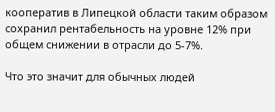кооператив в Липецкой области таким образом сохранил рентабельность на уровне 12% при общем снижении в отрасли до 5-7%.

Что это значит для обычных людей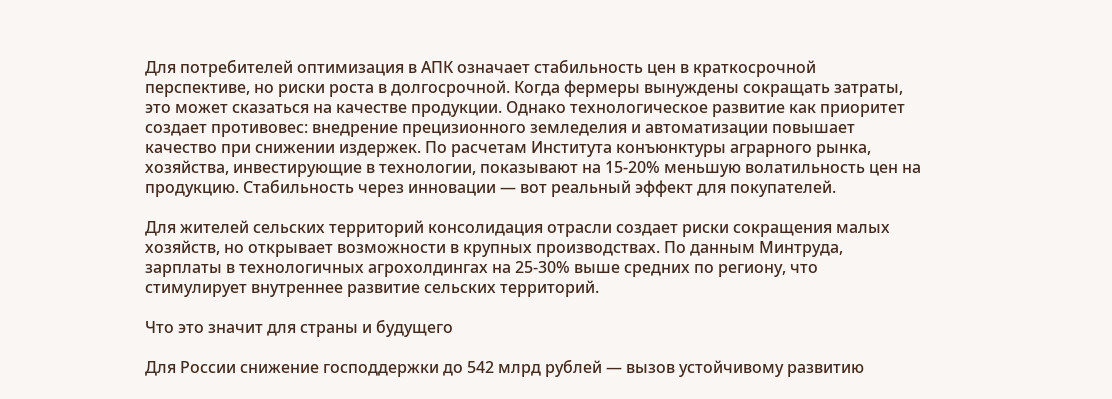Для потребителей оптимизация в АПК означает стабильность цен в краткосрочной перспективе, но риски роста в долгосрочной. Когда фермеры вынуждены сокращать затраты, это может сказаться на качестве продукции. Однако технологическое развитие как приоритет создает противовес: внедрение прецизионного земледелия и автоматизации повышает качество при снижении издержек. По расчетам Института конъюнктуры аграрного рынка, хозяйства, инвестирующие в технологии, показывают на 15-20% меньшую волатильность цен на продукцию. Стабильность через инновации — вот реальный эффект для покупателей.

Для жителей сельских территорий консолидация отрасли создает риски сокращения малых хозяйств, но открывает возможности в крупных производствах. По данным Минтруда, зарплаты в технологичных агрохолдингах на 25-30% выше средних по региону, что стимулирует внутреннее развитие сельских территорий.

Что это значит для страны и будущего

Для России снижение господдержки до 542 млрд рублей — вызов устойчивому развитию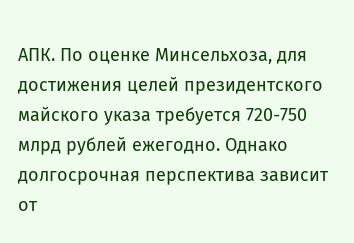АПК. По оценке Минсельхоза, для достижения целей президентского майского указа требуется 720-750 млрд рублей ежегодно. Однако долгосрочная перспектива зависит от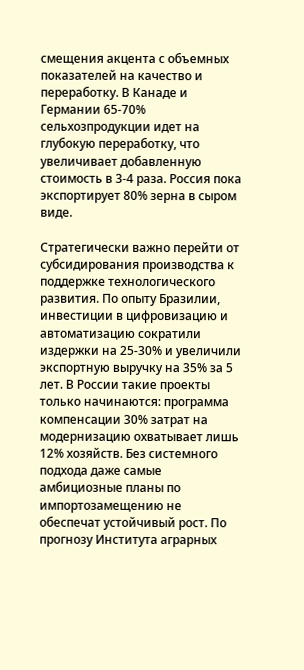смещения акцента с объемных показателей на качество и переработку. В Канаде и Германии 65-70% сельхозпродукции идет на глубокую переработку, что увеличивает добавленную стоимость в 3-4 раза. Россия пока экспортирует 80% зерна в сыром виде.

Стратегически важно перейти от субсидирования производства к поддержке технологического развития. По опыту Бразилии, инвестиции в цифровизацию и автоматизацию сократили издержки на 25-30% и увеличили экспортную выручку на 35% за 5 лет. В России такие проекты только начинаются: программа компенсации 30% затрат на модернизацию охватывает лишь 12% хозяйств. Без системного подхода даже самые амбициозные планы по импортозамещению не обеспечат устойчивый рост. По прогнозу Института аграрных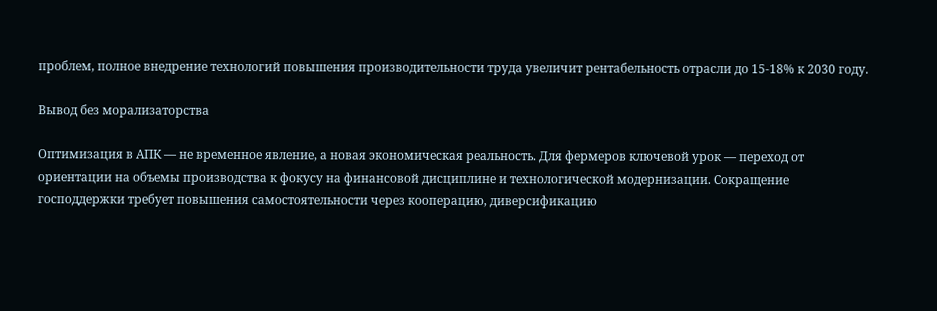проблем, полное внедрение технологий повышения производительности труда увеличит рентабельность отрасли до 15-18% к 2030 году.

Вывод без морализаторства

Оптимизация в АПК — не временное явление, а новая экономическая реальность. Для фермеров ключевой урок — переход от ориентации на объемы производства к фокусу на финансовой дисциплине и технологической модернизации. Сокращение господдержки требует повышения самостоятельности через кооперацию, диверсификацию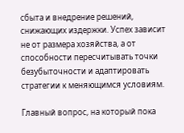сбыта и внедрение решений, снижающих издержки. Успех зависит не от размера хозяйства, а от способности пересчитывать точки безубыточности и адаптировать стратегии к меняющимся условиям.

Главный вопрос, на который пока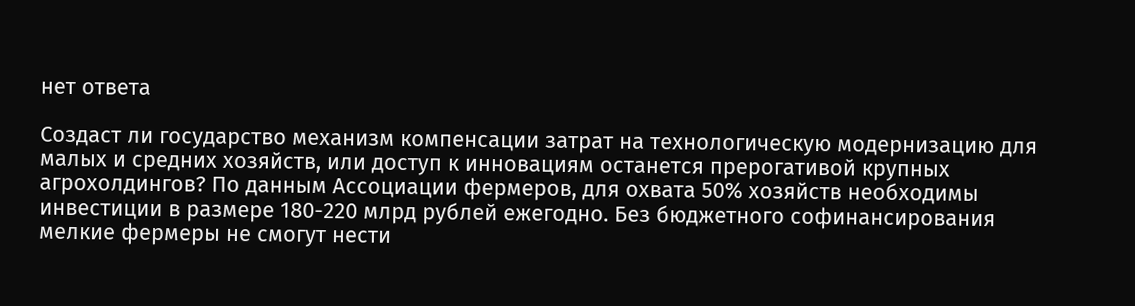нет ответа

Создаст ли государство механизм компенсации затрат на технологическую модернизацию для малых и средних хозяйств, или доступ к инновациям останется прерогативой крупных агрохолдингов? По данным Ассоциации фермеров, для охвата 50% хозяйств необходимы инвестиции в размере 180-220 млрд рублей ежегодно. Без бюджетного софинансирования мелкие фермеры не смогут нести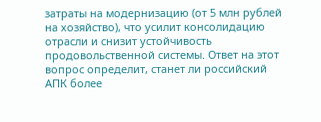затраты на модернизацию (от 5 млн рублей на хозяйство), что усилит консолидацию отрасли и снизит устойчивость продовольственной системы. Ответ на этот вопрос определит, станет ли российский АПК более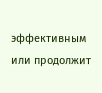эффективным или продолжит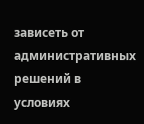зависеть от административных решений в условиях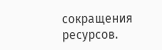сокращения ресурсов.